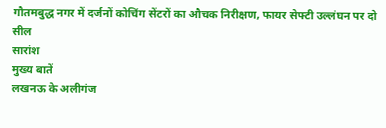गौतमबुद्ध नगर में दर्जनों कोचिंग सेंटरों का औचक निरीक्षण, फायर सेफ्टी उल्लंघन पर दो सील
सारांश
मुख्य बातें
लखनऊ के अलीगंज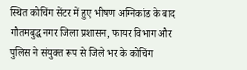स्थित कोचिंग सेंटर में हुए भीषण अग्निकांड के बाद गौतमबुद्ध नगर जिला प्रशासन, फायर विभाग और पुलिस ने संयुक्त रूप से जिले भर के कोचिंग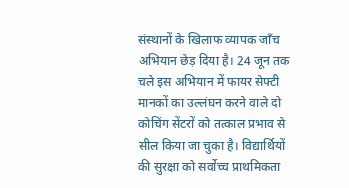संस्थानों के खिलाफ व्यापक जाँच अभियान छेड़ दिया है। 24 जून तक चले इस अभियान में फायर सेफ्टी मानकों का उल्लंघन करने वाले दो कोचिंग सेंटरों को तत्काल प्रभाव से सील किया जा चुका है। विद्यार्थियों की सुरक्षा को सर्वोच्च प्राथमिकता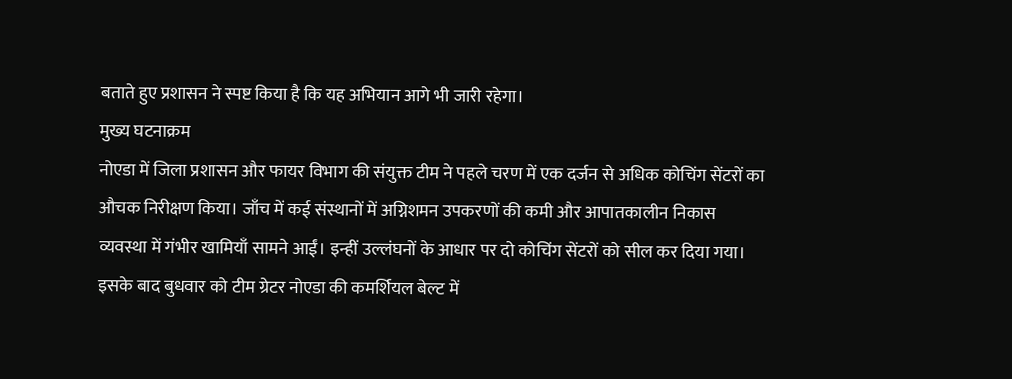बताते हुए प्रशासन ने स्पष्ट किया है कि यह अभियान आगे भी जारी रहेगा।
मुख्य घटनाक्रम
नोएडा में जिला प्रशासन और फायर विभाग की संयुक्त टीम ने पहले चरण में एक दर्जन से अधिक कोचिंग सेंटरों का औचक निरीक्षण किया। जाँच में कई संस्थानों में अग्निशमन उपकरणों की कमी और आपातकालीन निकास व्यवस्था में गंभीर खामियाँ सामने आईं। इन्हीं उल्लंघनों के आधार पर दो कोचिंग सेंटरों को सील कर दिया गया।
इसके बाद बुधवार को टीम ग्रेटर नोएडा की कमर्शियल बेल्ट में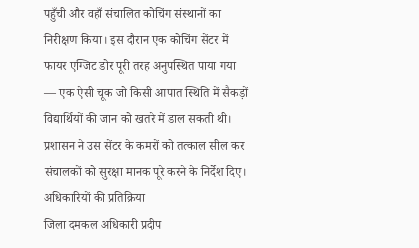पहुँची और वहाँ संचालित कोचिंग संस्थानों का निरीक्षण किया। इस दौरान एक कोचिंग सेंटर में फायर एग्जिट डोर पूरी तरह अनुपस्थित पाया गया — एक ऐसी चूक जो किसी आपात स्थिति में सैकड़ों विद्यार्थियों की जान को खतरे में डाल सकती थी। प्रशासन ने उस सेंटर के कमरों को तत्काल सील कर संचालकों को सुरक्षा मानक पूरे करने के निर्देश दिए।
अधिकारियों की प्रतिक्रिया
जिला दमकल अधिकारी प्रदीप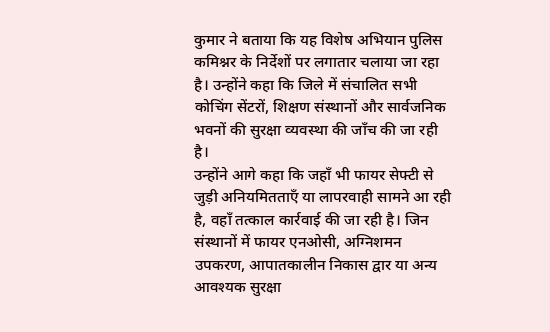कुमार ने बताया कि यह विशेष अभियान पुलिस कमिश्नर के निर्देशों पर लगातार चलाया जा रहा है। उन्होंने कहा कि जिले में संचालित सभी कोचिंग सेंटरों, शिक्षण संस्थानों और सार्वजनिक भवनों की सुरक्षा व्यवस्था की जाँच की जा रही है।
उन्होंने आगे कहा कि जहाँ भी फायर सेफ्टी से जुड़ी अनियमितताएँ या लापरवाही सामने आ रही है, वहाँ तत्काल कार्रवाई की जा रही है। जिन संस्थानों में फायर एनओसी, अग्निशमन उपकरण, आपातकालीन निकास द्वार या अन्य आवश्यक सुरक्षा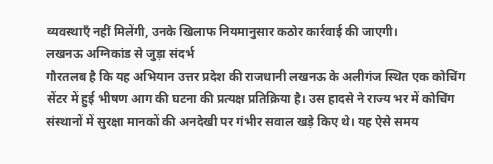व्यवस्थाएँ नहीं मिलेंगी, उनके खिलाफ नियमानुसार कठोर कार्रवाई की जाएगी।
लखनऊ अग्निकांड से जुड़ा संदर्भ
गौरतलब है कि यह अभियान उत्तर प्रदेश की राजधानी लखनऊ के अलीगंज स्थित एक कोचिंग सेंटर में हुई भीषण आग की घटना की प्रत्यक्ष प्रतिक्रिया है। उस हादसे ने राज्य भर में कोचिंग संस्थानों में सुरक्षा मानकों की अनदेखी पर गंभीर सवाल खड़े किए थे। यह ऐसे समय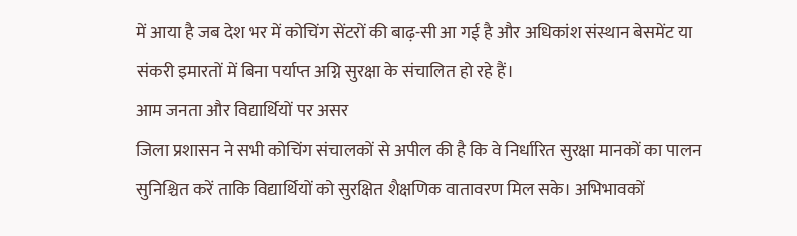में आया है जब देश भर में कोचिंग सेंटरों की बाढ़-सी आ गई है और अधिकांश संस्थान बेसमेंट या संकरी इमारतों में बिना पर्याप्त अग्नि सुरक्षा के संचालित हो रहे हैं।
आम जनता और विद्यार्थियों पर असर
जिला प्रशासन ने सभी कोचिंग संचालकों से अपील की है कि वे निर्धारित सुरक्षा मानकों का पालन सुनिश्चित करें ताकि विद्यार्थियों को सुरक्षित शैक्षणिक वातावरण मिल सके। अभिभावकों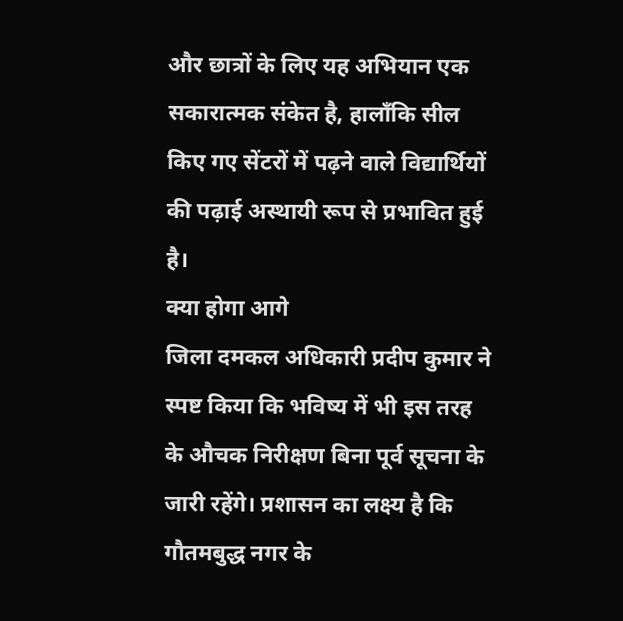और छात्रों के लिए यह अभियान एक सकारात्मक संकेत है, हालाँकि सील किए गए सेंटरों में पढ़ने वाले विद्यार्थियों की पढ़ाई अस्थायी रूप से प्रभावित हुई है।
क्या होगा आगे
जिला दमकल अधिकारी प्रदीप कुमार ने स्पष्ट किया कि भविष्य में भी इस तरह के औचक निरीक्षण बिना पूर्व सूचना के जारी रहेंगे। प्रशासन का लक्ष्य है कि गौतमबुद्ध नगर के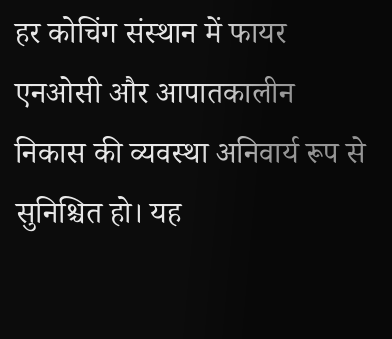हर कोचिंग संस्थान में फायर एनओसी और आपातकालीन निकास की व्यवस्था अनिवार्य रूप से सुनिश्चित हो। यह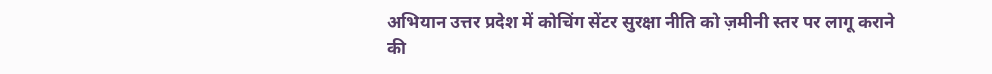अभियान उत्तर प्रदेश में कोचिंग सेंटर सुरक्षा नीति को ज़मीनी स्तर पर लागू कराने की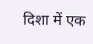दिशा में एक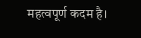महत्वपूर्ण कदम है।